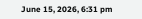June 15, 2026, 6:31 pm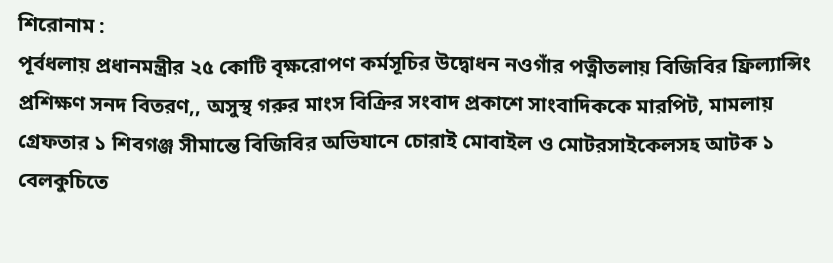শিরোনাম :
পূর্বধলায় প্রধানমন্ত্রীর ২৫ কোটি বৃক্ষরোপণ কর্মসূচির উদ্বোধন নওগাঁর পত্নীতলায় বিজিবির ফ্রিল্যান্সিং প্রশিক্ষণ সনদ বিতরণ,, অসুস্থ গরুর মাংস বিক্রির সংবাদ প্রকাশে সাংবাদিককে মারপিট, মামলায় গ্রেফতার ১ শিবগঞ্জ সীমান্তে বিজিবির অভিযানে চোরাই মোবাইল ও মোটরসাইকেলসহ আটক ১ বেলকুচিতে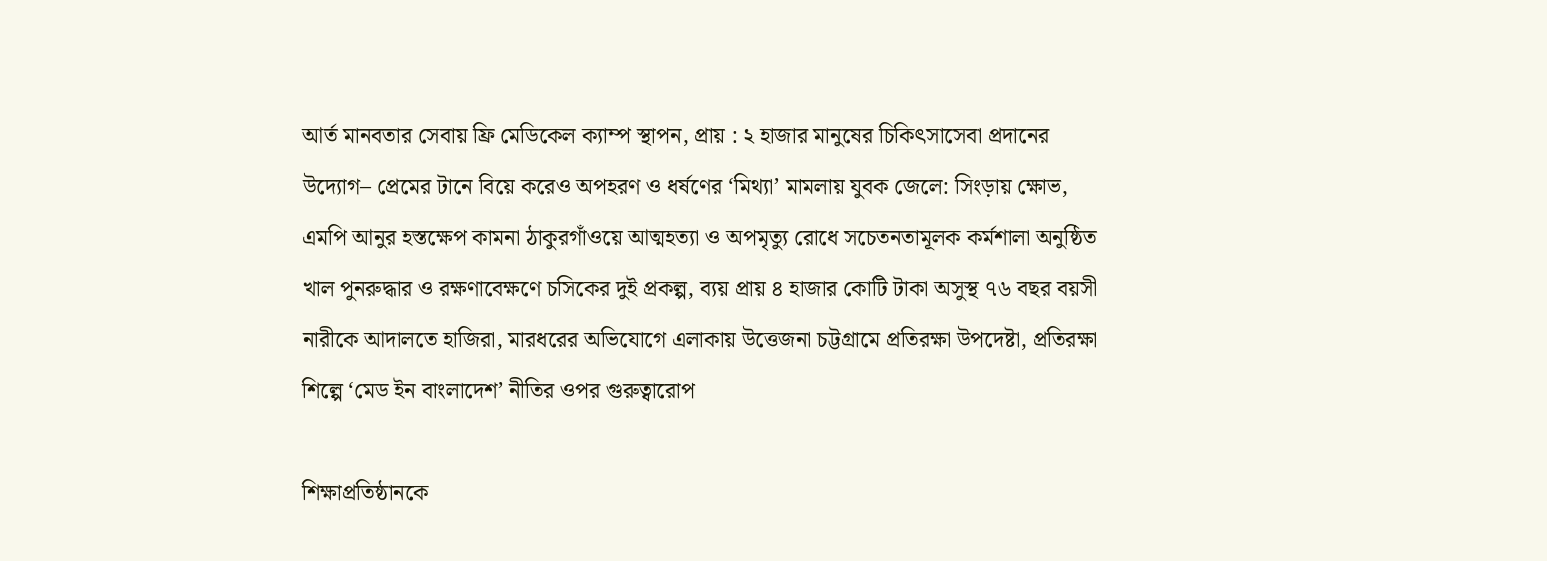আর্ত মানবতার সেবায় ফ্রি মেডিকেল ক্যাম্প স্থাপন, প্রায় : ২ হাজার মানুষের চিকিৎসাসেবা প্রদানের উদ্যোগ– প্রেমের টানে বিয়ে করেও অপহরণ ও ধর্ষণের ‘মিথ্যা’ মামলায় যুবক জেলে: সিংড়ায় ক্ষোভ, এমপি আনুর হস্তক্ষেপ কামনা ঠাকুরগাঁওয়ে আত্মহত্যা ও অপমৃত্যু রোধে সচেতনতামূলক কর্মশালা অনুষ্ঠিত খাল পুনরুদ্ধার ও রক্ষণাবেক্ষণে চসিকের দুই প্রকল্প, ব্যয় প্রায় ৪ হাজার কোটি টাকা অসুস্থ ৭৬ বছর বয়সী নারীকে আদালতে হাজিরা, মারধরের অভিযোগে এলাকায় উত্তেজনা চট্টগ্রামে প্রতিরক্ষা উপদেষ্টা, প্রতিরক্ষা শিল্পে ‘মেড ইন বাংলাদেশ’ নীতির ওপর গুরুত্বারোপ

শিক্ষাপ্রতিষ্ঠানকে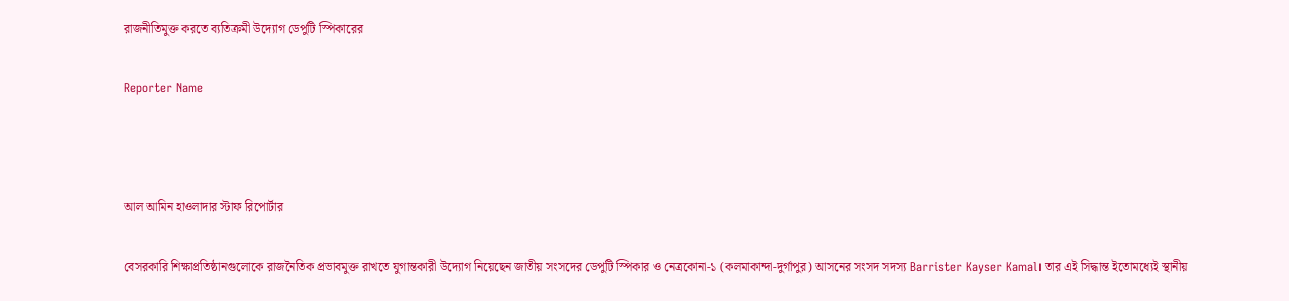রাজনীতিমুক্ত করতে ব্যতিক্রমী উদ্যোগ ডেপুটি স্পিকারের

Reporter Name



আল আমিন হাওলাদার স্টাফ রিপোর্টার

বেসরকারি শিক্ষাপ্রতিষ্ঠানগুলোকে রাজনৈতিক প্রভাবমুক্ত রাখতে যুগান্তকারী উদ্যোগ নিয়েছেন জাতীয় সংসদের ডেপুটি স্পিকার ও নেত্রকোনা-১ (কলমাকান্দা-দুর্গাপুর) আসনের সংসদ সদস্য Barrister Kayser Kamal। তার এই সিদ্ধান্ত ইতোমধ্যেই স্থানীয়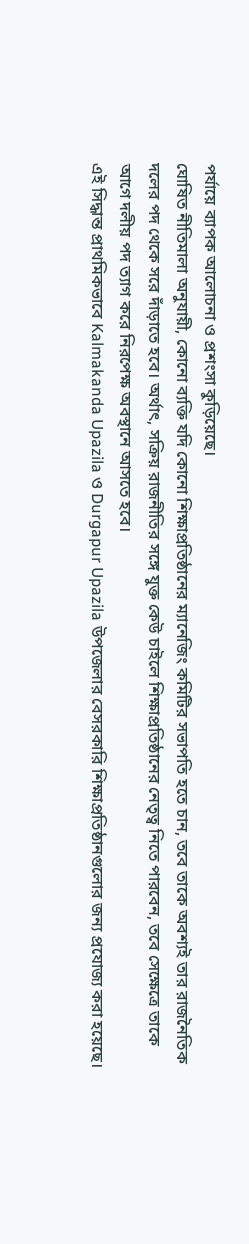পর্যায়ে ব্যাপক আলোচনা ও প্রশংসা কুড়িয়েছে।
ঘোষিত নীতিমালা অনুযায়ী, কোনো ব্যক্তি যদি কোনো শিক্ষাপ্রতিষ্ঠানের ম্যানেজিং কমিটির সভাপতি হতে চান, তবে তাকে অবশ্যই তার রাজনৈতিক দলের পদ থেকে সরে দাঁড়াতে হবে। অর্থাৎ, সক্রিয় রাজনীতির সঙ্গে যুক্ত কেউ চাইলে শিক্ষাপ্রতিষ্ঠানের নেতৃত্ব নিতে পারবেন, তবে সেক্ষেত্রে তাকে আগে দলীয় পদ ত্যাগ করে নিরপেক্ষ অবস্থানে আসতে হবে।
এই সিদ্ধান্ত প্রাথমিকভাবে Kalmakanda Upazila ও Durgapur Upazila উপজেলার বেসরকারি শিক্ষাপ্রতিষ্ঠানগুলোর জন্য প্রযোজ্য করা হয়েছে।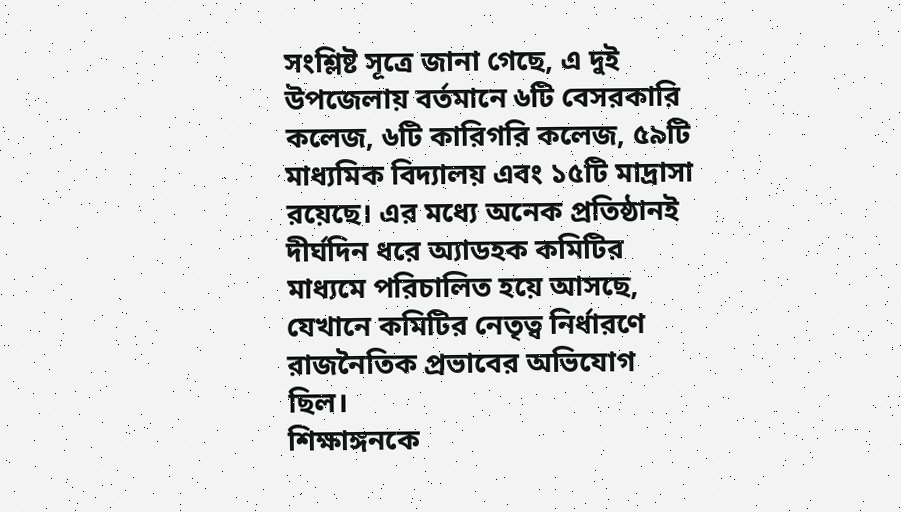সংশ্লিষ্ট সূত্রে জানা গেছে, এ দুই উপজেলায় বর্তমানে ৬টি বেসরকারি কলেজ, ৬টি কারিগরি কলেজ, ৫৯টি মাধ্যমিক বিদ্যালয় এবং ১৫টি মাদ্রাসা রয়েছে। এর মধ্যে অনেক প্রতিষ্ঠানই দীর্ঘদিন ধরে অ্যাডহক কমিটির মাধ্যমে পরিচালিত হয়ে আসছে, যেখানে কমিটির নেতৃত্ব নির্ধারণে রাজনৈতিক প্রভাবের অভিযোগ ছিল।
শিক্ষাঙ্গনকে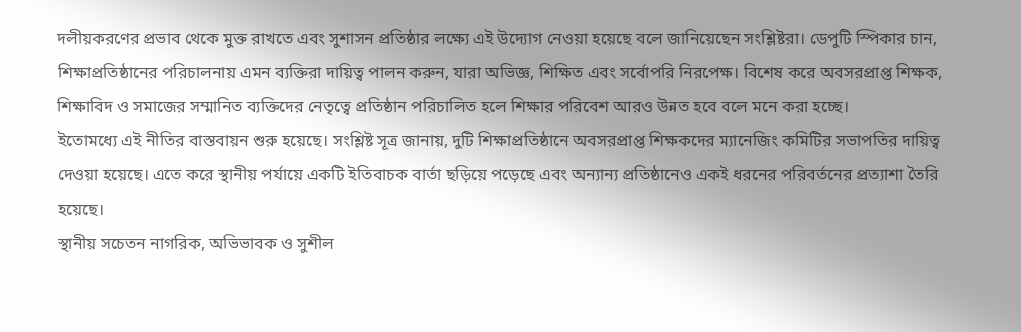দলীয়করণের প্রভাব থেকে মুক্ত রাখতে এবং সুশাসন প্রতিষ্ঠার লক্ষ্যে এই উদ্যোগ নেওয়া হয়েছে বলে জানিয়েছেন সংশ্লিষ্টরা। ডেপুটি স্পিকার চান, শিক্ষাপ্রতিষ্ঠানের পরিচালনায় এমন ব্যক্তিরা দায়িত্ব পালন করুন, যারা অভিজ্ঞ, শিক্ষিত এবং সর্বোপরি নিরপেক্ষ। বিশেষ করে অবসরপ্রাপ্ত শিক্ষক, শিক্ষাবিদ ও সমাজের সম্মানিত ব্যক্তিদের নেতৃত্বে প্রতিষ্ঠান পরিচালিত হলে শিক্ষার পরিবেশ আরও উন্নত হবে বলে মনে করা হচ্ছে।
ইতোমধ্যে এই নীতির বাস্তবায়ন শুরু হয়েছে। সংশ্লিষ্ট সূত্র জানায়, দুটি শিক্ষাপ্রতিষ্ঠানে অবসরপ্রাপ্ত শিক্ষকদের ম্যানেজিং কমিটির সভাপতির দায়িত্ব দেওয়া হয়েছে। এতে করে স্থানীয় পর্যায়ে একটি ইতিবাচক বার্তা ছড়িয়ে পড়েছে এবং অন্যান্য প্রতিষ্ঠানেও একই ধরনের পরিবর্তনের প্রত্যাশা তৈরি হয়েছে।
স্থানীয় সচেতন নাগরিক, অভিভাবক ও সুশীল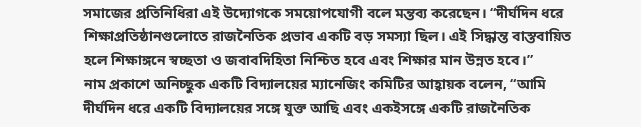সমাজের প্রতিনিধিরা এই উদ্যোগকে সময়োপযোগী বলে মন্তব্য করেছেন। “দীর্ঘদিন ধরে শিক্ষাপ্রতিষ্ঠানগুলোতে রাজনৈতিক প্রভাব একটি বড় সমস্যা ছিল। এই সিদ্ধান্ত বাস্তবায়িত হলে শিক্ষাঙ্গনে স্বচ্ছতা ও জবাবদিহিতা নিশ্চিত হবে এবং শিক্ষার মান উন্নত হবে।”
নাম প্রকাশে অনিচ্ছুক একটি বিদ্যালয়ের ম্যানেজিং কমিটির আহ্বায়ক বলেন, “আমি দীর্ঘদিন ধরে একটি বিদ্যালয়ের সঙ্গে যুক্ত আছি এবং একইসঙ্গে একটি রাজনৈতিক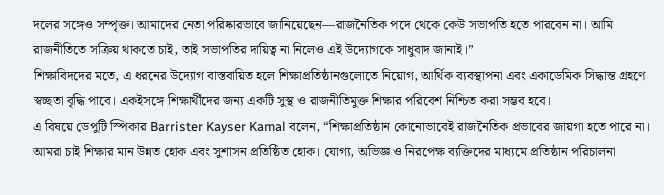দলের সঙ্গেও সম্পৃক্ত। আমাদের নেতা পরিষ্কারভাবে জানিয়েছেন—রাজনৈতিক পদে থেকে কেউ সভাপতি হতে পারবেন না। আমি রাজনীতিতে সক্রিয় থাকতে চাই, তাই সভাপতির দায়িত্ব না নিলেও এই উদ্যোগকে সাধুবাদ জানাই।”
শিক্ষাবিদদের মতে, এ ধরনের উদ্যোগ বাস্তবায়িত হলে শিক্ষাপ্রতিষ্ঠানগুলোতে নিয়োগ, আর্থিক ব্যবস্থাপনা এবং একাডেমিক সিদ্ধান্ত গ্রহণে স্বচ্ছতা বৃদ্ধি পাবে। একইসঙ্গে শিক্ষার্থীদের জন্য একটি সুস্থ ও রাজনীতিমুক্ত শিক্ষার পরিবেশ নিশ্চিত করা সম্ভব হবে।
এ বিষয়ে ডেপুটি স্পিকার Barrister Kayser Kamal বলেন, “শিক্ষাপ্রতিষ্ঠান কোনোভাবেই রাজনৈতিক প্রভাবের জায়গা হতে পারে না। আমরা চাই শিক্ষার মান উন্নত হোক এবং সুশাসন প্রতিষ্ঠিত হোক। যোগ্য, অভিজ্ঞ ও নিরপেক্ষ ব্যক্তিদের মাধ্যমে প্রতিষ্ঠান পরিচালনা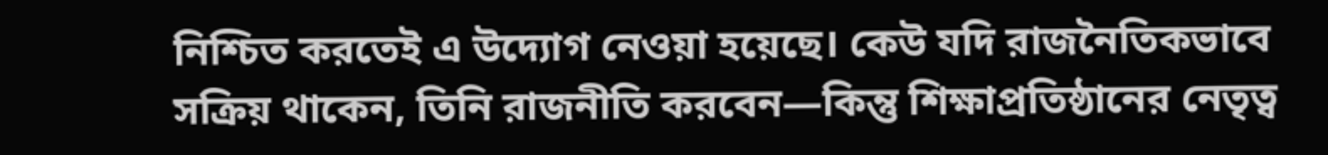নিশ্চিত করতেই এ উদ্যোগ নেওয়া হয়েছে। কেউ যদি রাজনৈতিকভাবে সক্রিয় থাকেন, তিনি রাজনীতি করবেন—কিন্তু শিক্ষাপ্রতিষ্ঠানের নেতৃত্ব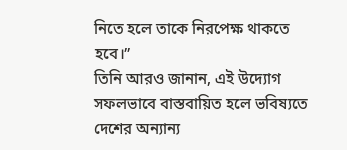নিতে হলে তাকে নিরপেক্ষ থাকতে হবে।”
তিনি আরও জানান, এই উদ্যোগ সফলভাবে বাস্তবায়িত হলে ভবিষ্যতে দেশের অন্যান্য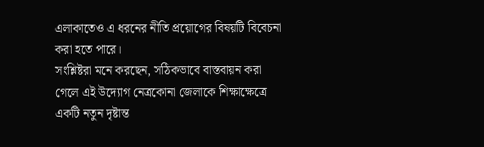এলাকাতেও এ ধরনের নীতি প্রয়োগের বিষয়টি বিবেচনা করা হতে পারে।
সংশ্লিষ্টরা মনে করছেন, সঠিকভাবে বাস্তবায়ন করা গেলে এই উদ্যোগ নেত্রকোনা জেলাকে শিক্ষাক্ষেত্রে একটি নতুন দৃষ্টান্ত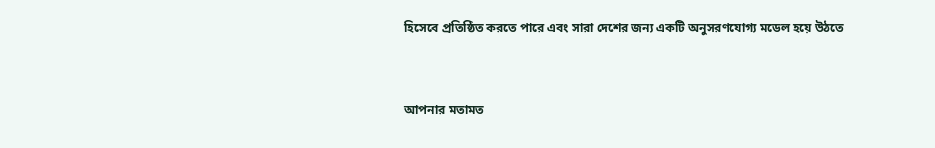হিসেবে প্রতিষ্ঠিত করতে পারে এবং সারা দেশের জন্য একটি অনুসরণযোগ্য মডেল হয়ে উঠতে


আপনার মতামত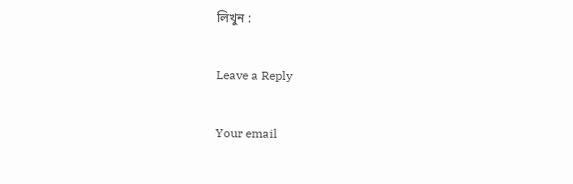লিখুন :

Leave a Reply

Your email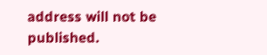address will not be published.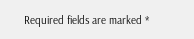Required fields are marked *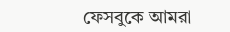ফেসবুকে আমরা